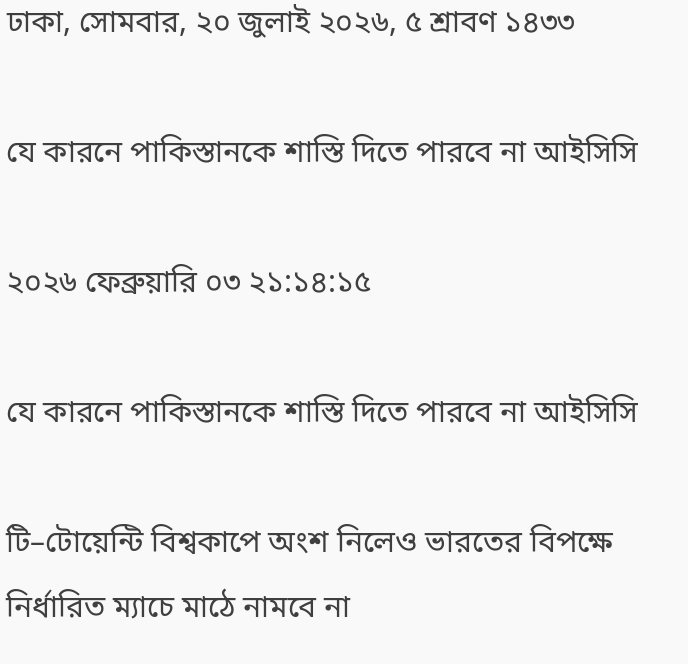ঢাকা, সোমবার, ২০ জুলাই ২০২৬, ৫ শ্রাবণ ১৪৩৩

যে কারনে পাকিস্তানকে শাস্তি দিতে পারবে না আইসিসি

২০২৬ ফেব্রুয়ারি ০৩ ২১:১৪:১৫

যে কারনে পাকিস্তানকে শাস্তি দিতে পারবে না আইসিসি

টি–টোয়েন্টি বিশ্বকাপে অংশ নিলেও ভারতের বিপক্ষে নির্ধারিত ম্যাচে মাঠে নামবে না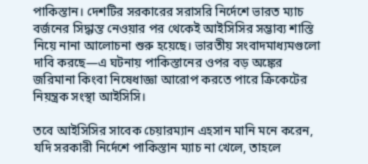পাকিস্তান। দেশটির সরকারের সরাসরি নির্দেশে ভারত ম্যাচ বর্জনের সিদ্ধান্ত নেওয়ার পর থেকেই আইসিসির সম্ভাব্য শাস্তি নিয়ে নানা আলোচনা শুরু হয়েছে। ভারতীয় সংবাদমাধ্যমগুলো দাবি করছে—এ ঘটনায় পাকিস্তানের ওপর বড় অঙ্কের জরিমানা কিংবা নিষেধাজ্ঞা আরোপ করতে পারে ক্রিকেটের নিয়ন্ত্রক সংস্থা আইসিসি।

তবে আইসিসির সাবেক চেয়ারম্যান এহসান মানি মনে করেন, যদি সরকারী নির্দেশে পাকিস্তান ম্যাচ না খেলে, তাহলে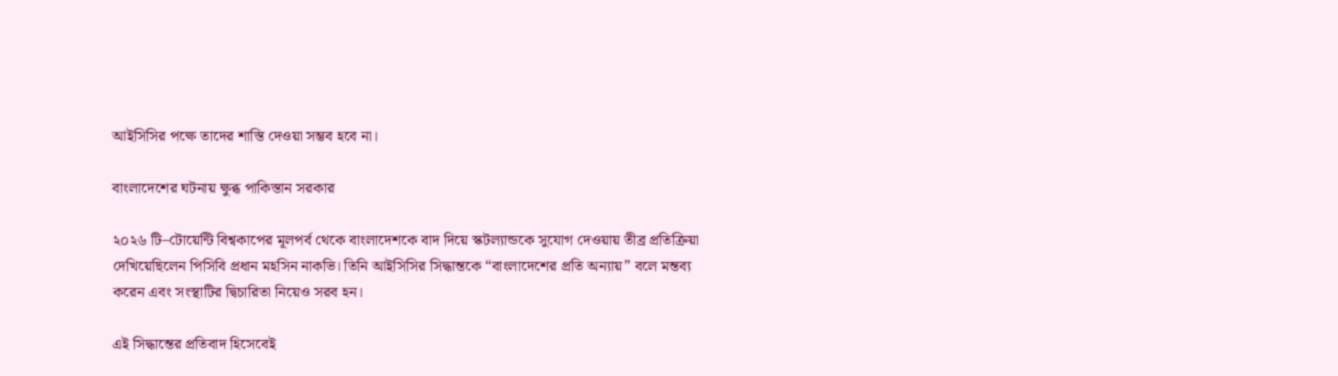আইসিসির পক্ষে তাদের শাস্তি দেওয়া সম্ভব হবে না।

বাংলাদেশের ঘটনায় ক্ষুব্ধ পাকিস্তান সরকার

২০২৬ টি–টোয়েন্টি বিশ্বকাপের মূলপর্ব থেকে বাংলাদেশকে বাদ দিয়ে স্কটল্যান্ডকে সুযোগ দেওয়ায় তীব্র প্রতিক্রিয়া দেখিয়েছিলেন পিসিবি প্রধান মহসিন নাকভি। তিনি আইসিসির সিদ্ধান্তকে “বাংলাদেশের প্রতি অন্যায়” বলে মন্তব্য করেন এবং সংস্থাটির দ্বিচারিতা নিয়েও সরব হন।

এই সিদ্ধান্তের প্রতিবাদ হিসেবেই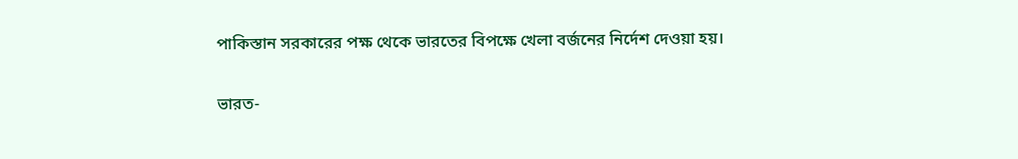পাকিস্তান সরকারের পক্ষ থেকে ভারতের বিপক্ষে খেলা বর্জনের নির্দেশ দেওয়া হয়।

ভারত-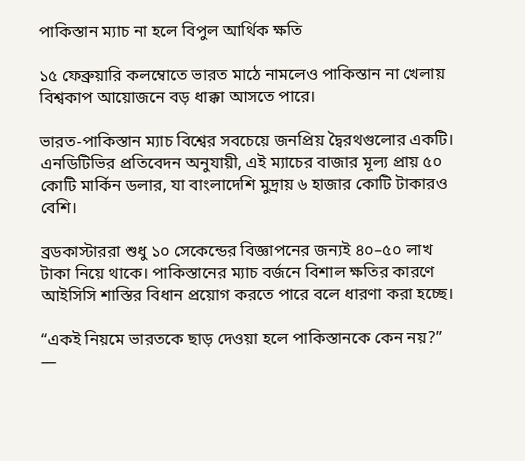পাকিস্তান ম্যাচ না হলে বিপুল আর্থিক ক্ষতি

১৫ ফেব্রুয়ারি কলম্বোতে ভারত মাঠে নামলেও পাকিস্তান না খেলায় বিশ্বকাপ আয়োজনে বড় ধাক্কা আসতে পারে।

ভারত-পাকিস্তান ম্যাচ বিশ্বের সবচেয়ে জনপ্রিয় দ্বৈরথগুলোর একটি। এনডিটিভির প্রতিবেদন অনুযায়ী, এই ম্যাচের বাজার মূল্য প্রায় ৫০ কোটি মার্কিন ডলার, যা বাংলাদেশি মুদ্রায় ৬ হাজার কোটি টাকারও বেশি।

ব্রডকাস্টাররা শুধু ১০ সেকেন্ডের বিজ্ঞাপনের জন্যই ৪০–৫০ লাখ টাকা নিয়ে থাকে। পাকিস্তানের ম্যাচ বর্জনে বিশাল ক্ষতির কারণে আইসিসি শাস্তির বিধান প্রয়োগ করতে পারে বলে ধারণা করা হচ্ছে।

“একই নিয়মে ভারতকে ছাড় দেওয়া হলে পাকিস্তানকে কেন নয়?” —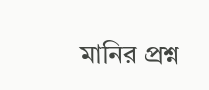মানির প্রশ্ন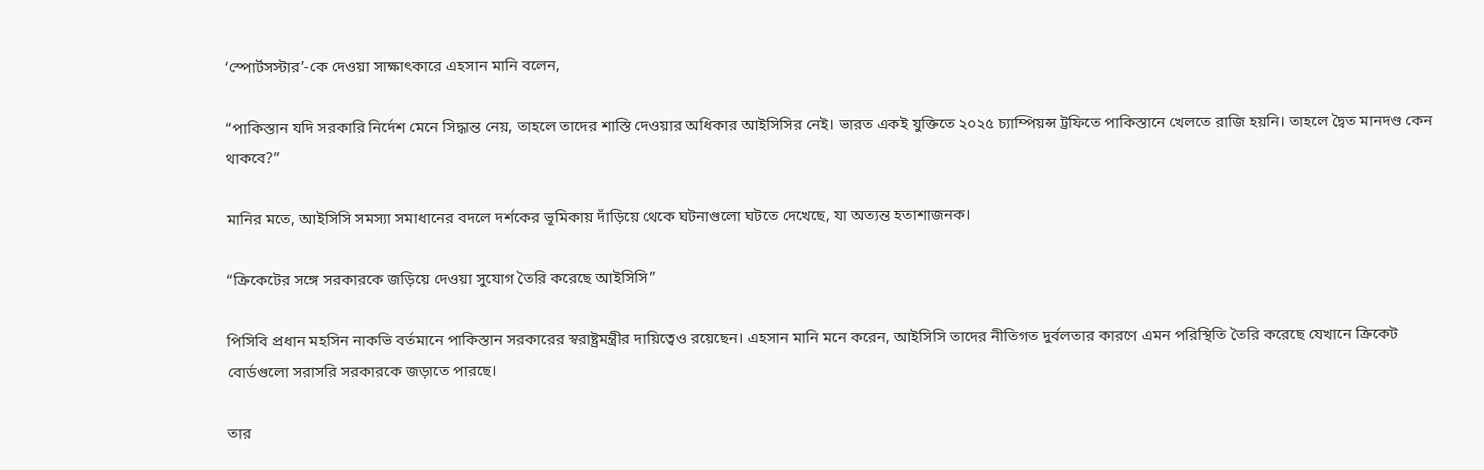‘স্পোর্টসস্টার’-কে দেওয়া সাক্ষাৎকারে এহসান মানি বলেন,

“পাকিস্তান যদি সরকারি নির্দেশ মেনে সিদ্ধান্ত নেয়, তাহলে তাদের শাস্তি দেওয়ার অধিকার আইসিসির নেই। ভারত একই যুক্তিতে ২০২৫ চ্যাম্পিয়ন্স ট্রফিতে পাকিস্তানে খেলতে রাজি হয়নি। তাহলে দ্বৈত মানদণ্ড কেন থাকবে?”

মানির মতে, আইসিসি সমস্যা সমাধানের বদলে দর্শকের ভূমিকায় দাঁড়িয়ে থেকে ঘটনাগুলো ঘটতে দেখেছে, যা অত্যন্ত হতাশাজনক।

“ক্রিকেটের সঙ্গে সরকারকে জড়িয়ে দেওয়া সুযোগ তৈরি করেছে আইসিসি”

পিসিবি প্রধান মহসিন নাকভি বর্তমানে পাকিস্তান সরকারের স্বরাষ্ট্রমন্ত্রীর দায়িত্বেও রয়েছেন। এহসান মানি মনে করেন, আইসিসি তাদের নীতিগত দুর্বলতার কারণে এমন পরিস্থিতি তৈরি করেছে যেখানে ক্রিকেট বোর্ডগুলো সরাসরি সরকারকে জড়াতে পারছে।

তার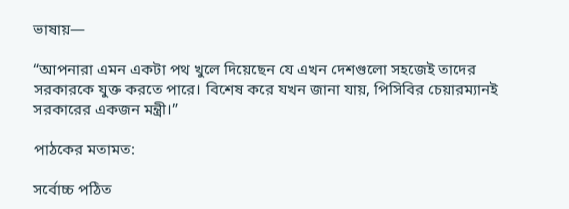ভাষায়—

“আপনারা এমন একটা পথ খুলে দিয়েছেন যে এখন দেশগুলো সহজেই তাদের সরকারকে যুক্ত করতে পারে। বিশেষ করে যখন জানা যায়, পিসিবির চেয়ারম্যানই সরকারের একজন মন্ত্রী।”

পাঠকের মতামত:

সর্বোচ্চ পঠিত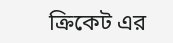ক্রিকেট এর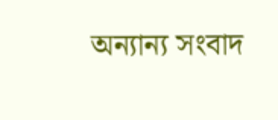অন্যান্য সংবাদ